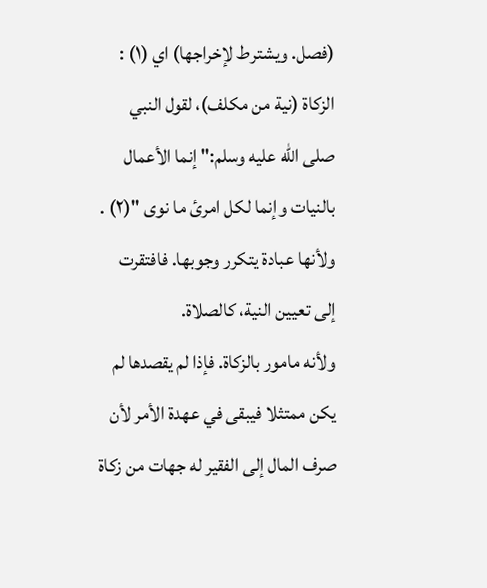(فصل. ويشترط لإخراجها) اي (١) : الزكاة (نية من مكلف)، لقول النبي صلى الله عليه وسلم:" إنما الأعمال بالنيات وإنما لكل امرئ ما نوى "(٢) .
ولأنها عبادة يتكرر وجوبها. فافتقرت إلى تعيين النية، كالصلاة.
ولأنه مامور بالزكاة. فإذا لم يقصدها لم يكن ممتثلا فيبقى في عهدة الأمر لأن صرف المال إلى الفقير له جهات من زكاة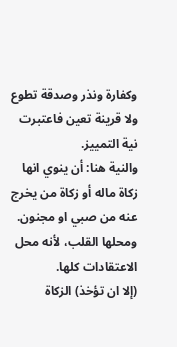وكفارة ونذر وصدقة تطوع ولا قرينة تعين فاعتبرت نية التمييز.
والنية هنا: أن ينوي انها زكاة ماله أو زكاة من يخرج عنه من صبي او مجنون.
ومحلها القلب، لأنه محل الاعتقادات كلها.
(إلا ان تؤخذ) الزكاة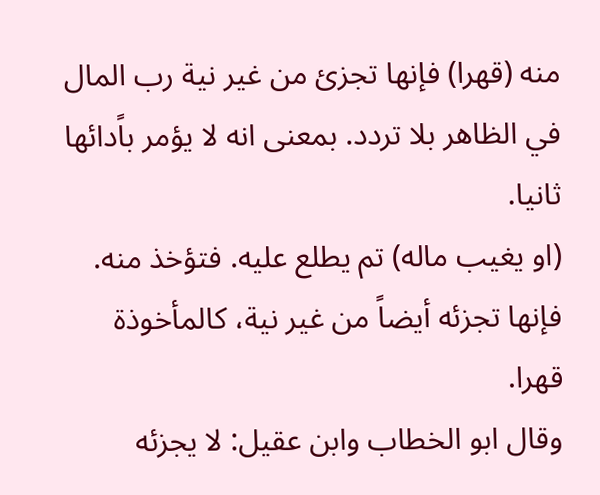منه (قهرا) فإنها تجزئ من غير نية رب المال في الظاهر بلا تردد. بمعنى انه لا يؤمر باًدائها ثانيا.
(او يغيب ماله) تم يطلع عليه. فتؤخذ منه. فإنها تجزئه أيضاً من غير نية، كالمأخوذة قهرا.
وقال ابو الخطاب وابن عقيل: لا يجزئه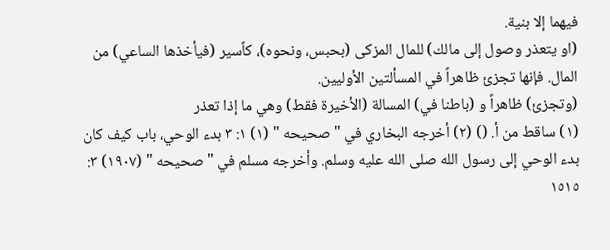فيهما إلا بنية.
(او يتعذر وصول إلى مالك) للمال المزكى (بحبس، ونحوه)، كاًسير (فيأخذها الساعي) من المال. فإنها تجزئ ظاهراً في المسألتين الأوليين.
(وتجزئ) ظاهراً و (باطنا في) المسالة (الأخيرة فقط) وهي ما إذا تعذر
(١) ساقط من أ. () (٢) أخرجه البخاري في " صحيحه " (١) ١: ٣ بدء الوحي، باب كيف كان بدء الوحي إلى رسول الله صلى الله عليه وسلم. وأخرجه مسلم في " صحيحه " (١٩٠٧) ٣: ١٥١٥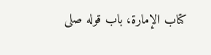كتاب الإمارة، باب قوله صلى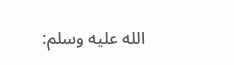الله عليه وسلم: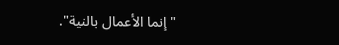"إنما الأعمال بالنية".